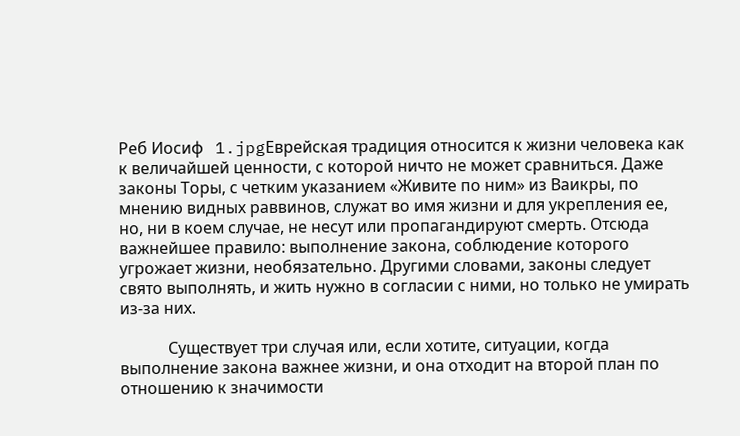Реб Иосиф   1.jpgЕврейская традиция относится к жизни человека как к величайшей ценности, с которой ничто не может сравниться. Даже законы Торы, с четким указанием «Живите по ним» из Ваикры, по мнению видных раввинов, служат во имя жизни и для укрепления ее, но, ни в коем случае, не несут или пропагандируют смерть. Отсюда важнейшее правило: выполнение закона, соблюдение которого угрожает жизни, необязательно. Другими словами, законы следует свято выполнять, и жить нужно в согласии с ними, но только не умирать из-за них.

            Существует три случая или, если хотите, ситуации, когда выполнение закона важнее жизни, и она отходит на второй план по отношению к значимости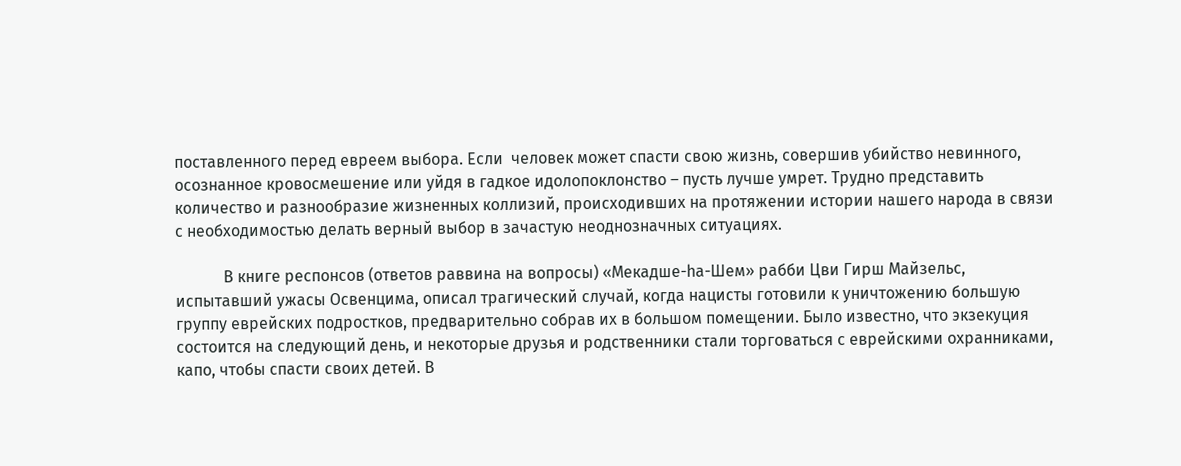поставленного перед евреем выбора. Если  человек может спасти свою жизнь, совершив убийство невинного, осознанное кровосмешение или уйдя в гадкое идолопоклонство – пусть лучше умрет. Трудно представить  количество и разнообразие жизненных коллизий, происходивших на протяжении истории нашего народа в связи с необходимостью делать верный выбор в зачастую неоднозначных ситуациях.

            В книге респонсов (ответов раввина на вопросы) «Мекадше-hа-Шем» рабби Цви Гирш Майзельс, испытавший ужасы Освенцима, описал трагический случай, когда нацисты готовили к уничтожению большую группу еврейских подростков, предварительно собрав их в большом помещении. Было известно, что экзекуция состоится на следующий день, и некоторые друзья и родственники стали торговаться с еврейскими охранниками, капо, чтобы спасти своих детей. В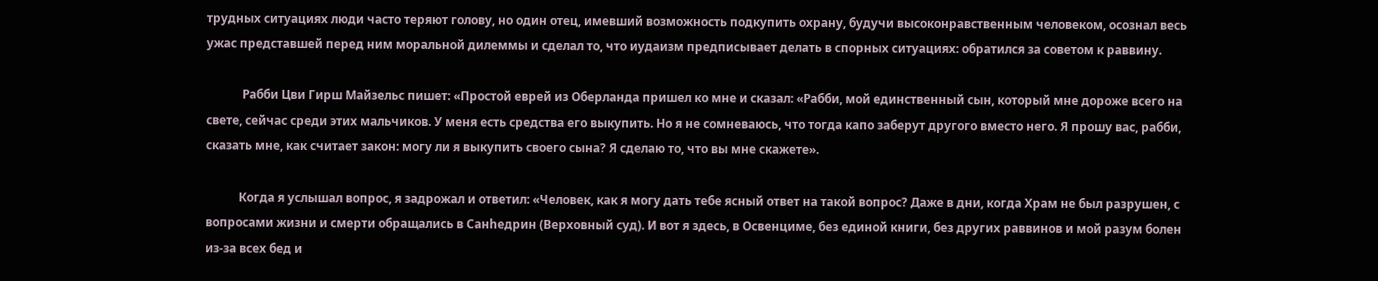трудных ситуациях люди часто теряют голову, но один отец, имевший возможность подкупить охрану, будучи высоконравственным человеком, осознал весь ужас представшей перед ним моральной дилеммы и сделал то, что иудаизм предписывает делать в спорных ситуациях: обратился за советом к раввину.

            Рабби Цви Гирш Майзельс пишет: «Простой еврей из Оберланда пришел ко мне и сказал: «Рабби, мой единственный сын, который мне дороже всего на свете, сейчас среди этих мальчиков. У меня есть средства его выкупить. Но я не сомневаюсь, что тогда капо заберут другого вместо него. Я прошу вас, рабби, сказать мне, как считает закон: могу ли я выкупить своего сына? Я сделаю то, что вы мне скажете».

           Когда я услышал вопрос, я задрожал и ответил: «Человек, как я могу дать тебе ясный ответ на такой вопрос? Даже в дни, когда Храм не был разрушен, с вопросами жизни и смерти обращались в Санhедрин (Верховный суд). И вот я здесь, в Освенциме, без единой книги, без других раввинов и мой разум болен из-за всех бед и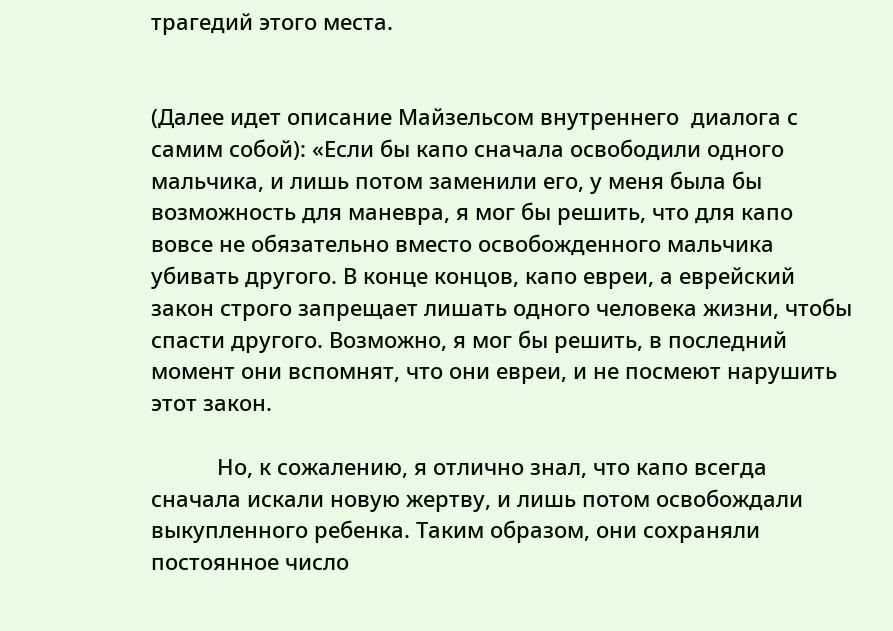трагедий этого места.


(Далее идет описание Майзельсом внутреннего  диалога с самим собой): «Если бы капо сначала освободили одного мальчика, и лишь потом заменили его, у меня была бы возможность для маневра, я мог бы решить, что для капо вовсе не обязательно вместо освобожденного мальчика убивать другого. В конце концов, капо евреи, а еврейский закон строго запрещает лишать одного человека жизни, чтобы спасти другого. Возможно, я мог бы решить, в последний момент они вспомнят, что они евреи, и не посмеют нарушить этот закон.

           Но, к сожалению, я отлично знал, что капо всегда сначала искали новую жертву, и лишь потом освобождали выкупленного ребенка. Таким образом, они сохраняли постоянное число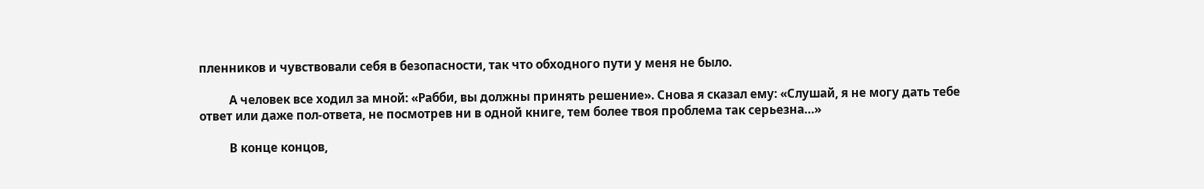пленников и чувствовали себя в безопасности, так что обходного пути у меня не было.

          А человек все ходил за мной: «Рабби, вы должны принять решение». Снова я сказал ему: «Слушай, я не могу дать тебе ответ или даже пол-ответа, не посмотрев ни в одной книге, тем более твоя проблема так серьезна…»

          В конце концов,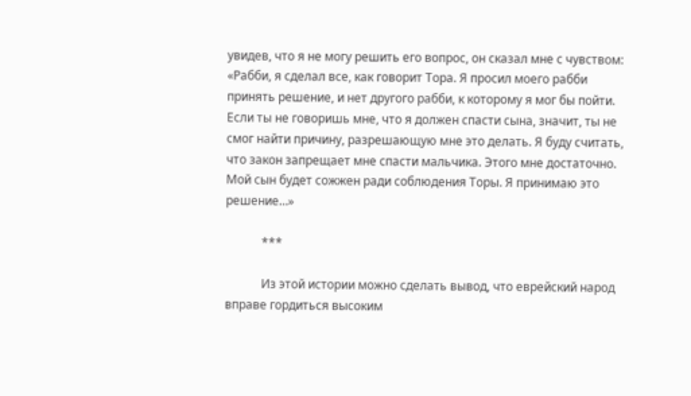увидев, что я не могу решить его вопрос, он сказал мне с чувством: «Рабби, я сделал все, как говорит Тора. Я просил моего рабби принять решение, и нет другого рабби, к которому я мог бы пойти. Если ты не говоришь мне, что я должен спасти сына, значит, ты не смог найти причину, разрешающую мне это делать. Я буду считать, что закон запрещает мне спасти мальчика. Этого мне достаточно. Мой сын будет сожжен ради соблюдения Торы. Я принимаю это решение…»

            ***

            Из этой истории можно сделать вывод, что еврейский народ вправе гордиться высоким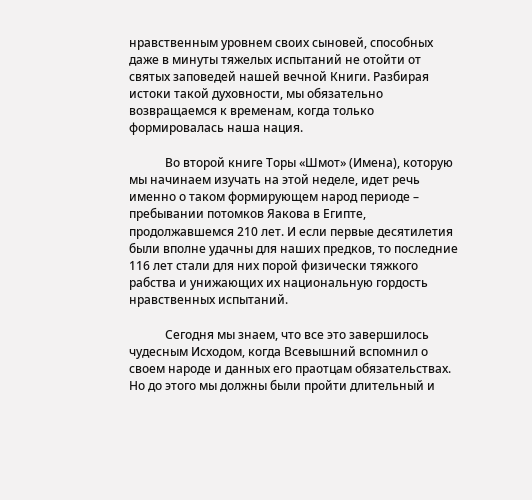нравственным уровнем своих сыновей, способных даже в минуты тяжелых испытаний не отойти от святых заповедей нашей вечной Книги. Разбирая истоки такой духовности, мы обязательно  возвращаемся к временам, когда только формировалась наша нация.

            Во второй книге Торы «Шмот» (Имена), которую мы начинаем изучать на этой неделе, идет речь именно о таком формирующем народ периоде – пребывании потомков Яакова в Египте, продолжавшемся 210 лет. И если первые десятилетия были вполне удачны для наших предков, то последние 116 лет стали для них порой физически тяжкого рабства и унижающих их национальную гордость нравственных испытаний.

            Сегодня мы знаем, что все это завершилось чудесным Исходом, когда Всевышний вспомнил о своем народе и данных его праотцам обязательствах. Но до этого мы должны были пройти длительный и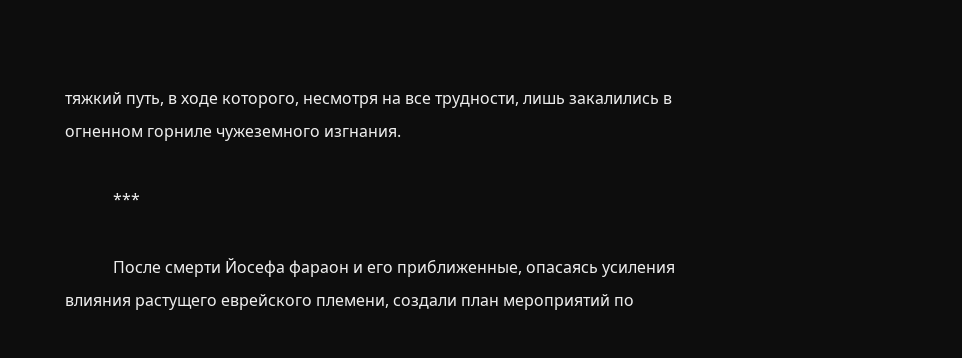тяжкий путь, в ходе которого, несмотря на все трудности, лишь закалились в огненном горниле чужеземного изгнания.

            ***

            После смерти Йосефа фараон и его приближенные, опасаясь усиления влияния растущего еврейского племени, создали план мероприятий по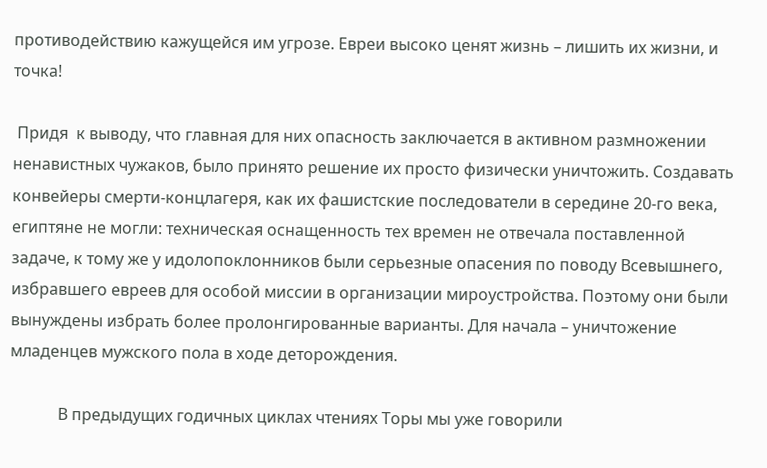противодействию кажущейся им угрозе. Евреи высоко ценят жизнь – лишить их жизни, и точка!

 Придя  к выводу, что главная для них опасность заключается в активном размножении ненавистных чужаков, было принято решение их просто физически уничтожить. Создавать конвейеры смерти-концлагеря, как их фашистские последователи в середине 20-го века, египтяне не могли: техническая оснащенность тех времен не отвечала поставленной задаче, к тому же у идолопоклонников были серьезные опасения по поводу Всевышнего, избравшего евреев для особой миссии в организации мироустройства. Поэтому они были вынуждены избрать более пролонгированные варианты. Для начала – уничтожение младенцев мужского пола в ходе деторождения.

            В предыдущих годичных циклах чтениях Торы мы уже говорили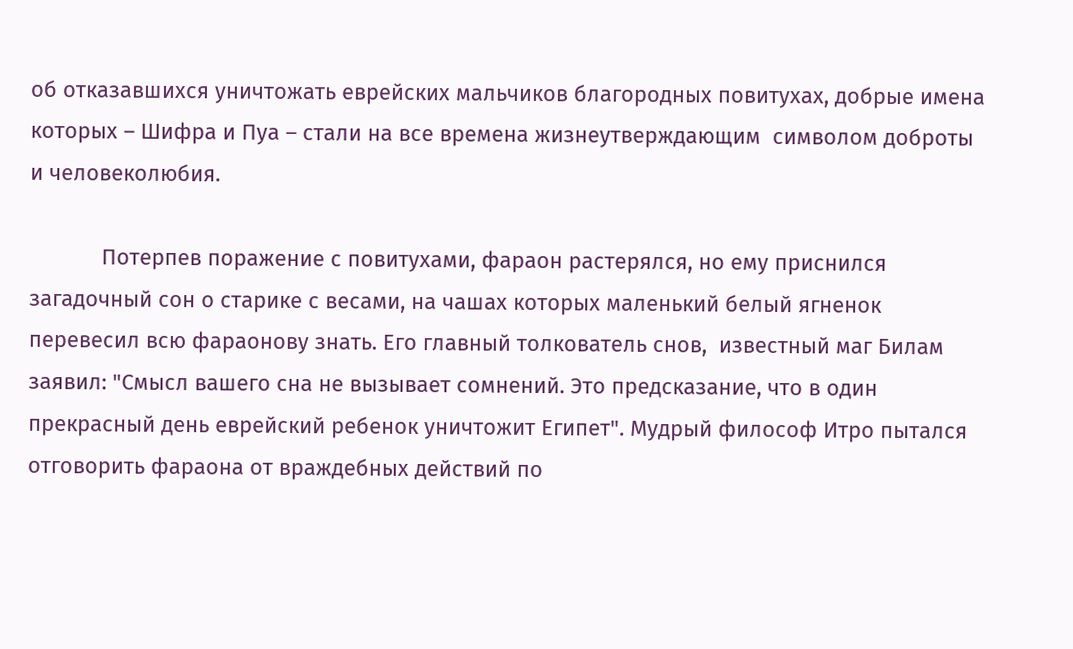об отказавшихся уничтожать еврейских мальчиков благородных повитухах, добрые имена которых – Шифра и Пуа – стали на все времена жизнеутверждающим  символом доброты и человеколюбия.

            Потерпев поражение с повитухами, фараон растерялся, но ему приснился загадочный сон о старике с весами, на чашах которых маленький белый ягненок перевесил всю фараонову знать. Его главный толкователь снов,  известный маг Билам заявил: "Смысл вашего сна не вызывает сомнений. Это предсказание, что в один прекрасный день еврейский ребенок уничтожит Египет". Мудрый философ Итро пытался отговорить фараона от враждебных действий по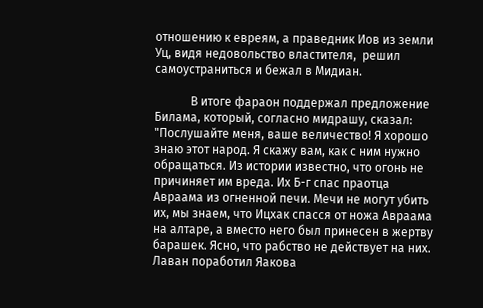отношению к евреям, а праведник Иов из земли Уц, видя недовольство властителя,  решил самоустраниться и бежал в Мидиан.

            В итоге фараон поддержал предложение Билама, который, согласно мидрашу, сказал: "Послушайте меня, ваше величество! Я хорошо знаю этот народ. Я скажу вам, как с ним нужно обращаться. Из истории известно, что огонь не причиняет им вреда. Их Б-г спас праотца Авраама из огненной печи. Мечи не могут убить их, мы знаем, что Ицхак спасся от ножа Авраама на алтаре, а вместо него был принесен в жертву барашек. Ясно, что рабство не действует на них. Лаван поработил Яакова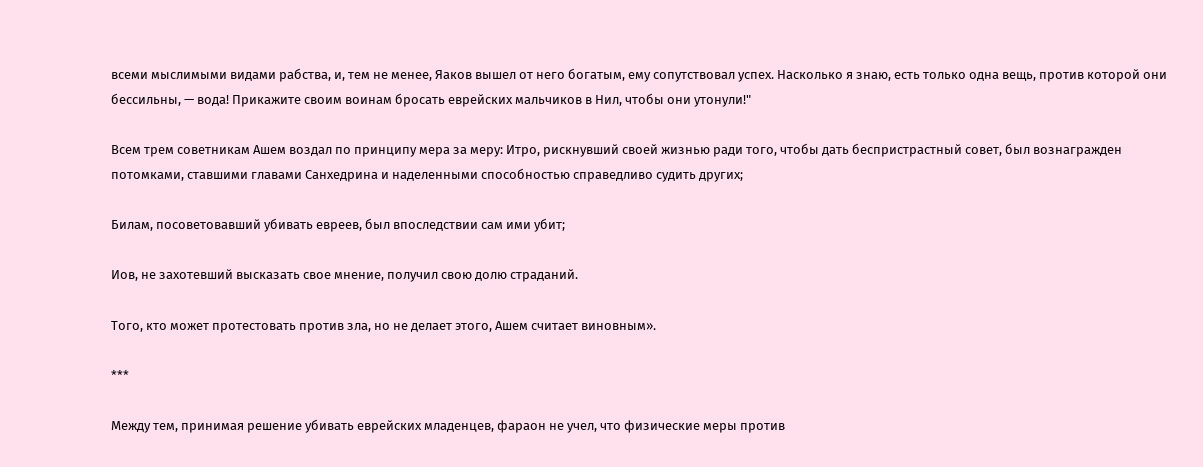всеми мыслимыми видами рабства, и, тем не менее, Яаков вышел от него богатым, ему сопутствовал успех. Насколько я знаю, есть только одна вещь, против которой они бессильны, — вода! Прикажите своим воинам бросать еврейских мальчиков в Нил, чтобы они утонули!"

Всем трем советникам Ашем воздал по принципу мера за меру: Итро, рискнувший своей жизнью ради того, чтобы дать беспристрастный совет, был вознагражден потомками, ставшими главами Санхедрина и наделенными способностью справедливо судить других;

Билам, посоветовавший убивать евреев, был впоследствии сам ими убит;

Иов, не захотевший высказать свое мнение, получил свою долю страданий.

Того, кто может протестовать против зла, но не делает этого, Ашем считает виновным».

***

Между тем, принимая решение убивать еврейских младенцев, фараон не учел, что физические меры против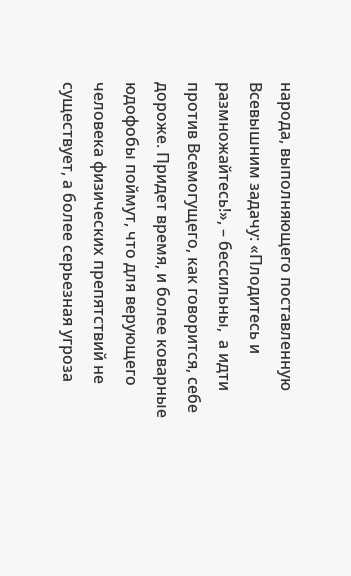народа, выполняющего поставленную Всевышним задачу: «Плодитесь и размножайтесь!», – бессильны,  а идти против Всемогущего, как говорится, себе дороже. Придет время, и более коварные юдофобы поймут, что для верующего человека физических препятствий не существует, а более серьезная угроза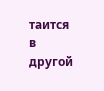таится в другой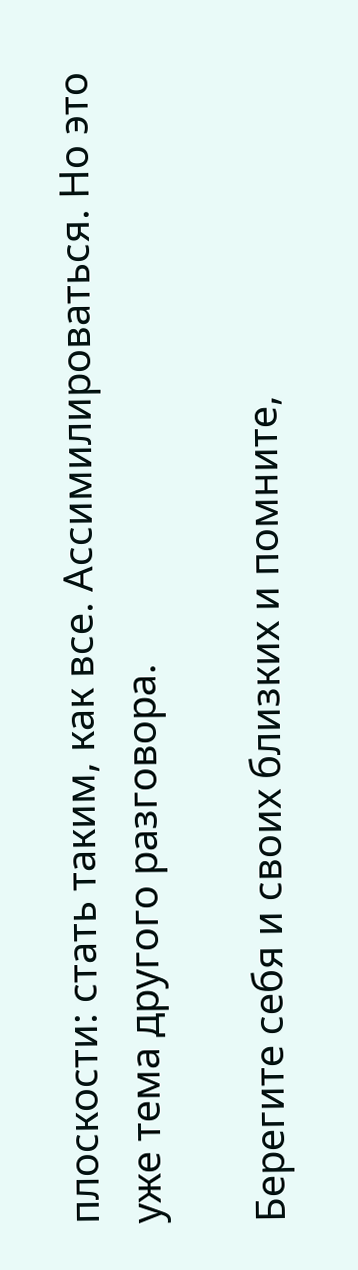плоскости: стать таким, как все. Ассимилироваться. Но это уже тема другого разговора.

Берегите себя и своих близких и помните,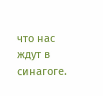что нас ждут в синагоге.